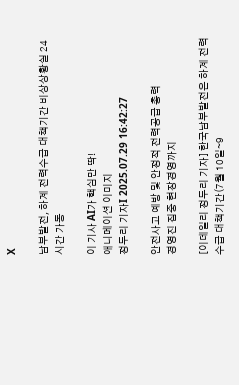X

남부발전, 하계 전력수급 대책기간 비상상황실 24시간 가동

이 기사 AI가 핵심만 딱!
애니메이션 이미지
정두리 기자I 2025.07.29 16:42:27

안전사고 예방 및 안정적 전력공급 총력
경영진 집중 현장경영까지

[이데일리 정두리 기자] 한국남부발전은 하계 전력수급 대책기간(7월 10일∼9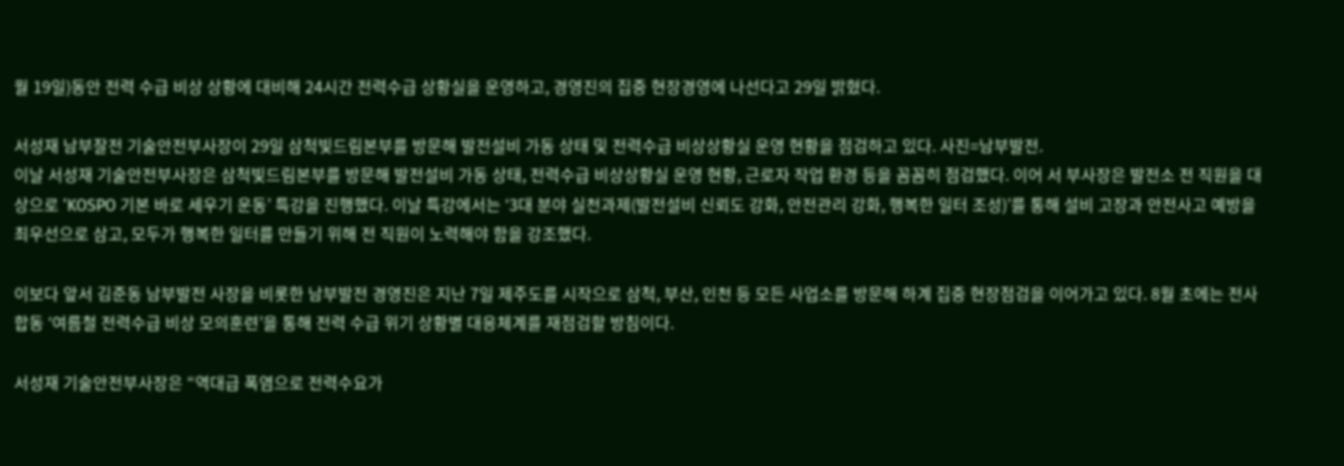월 19일)동안 전력 수급 비상 상황에 대비해 24시간 전력수급 상황실을 운영하고, 경영진의 집중 현장경영에 나선다고 29일 밝혔다.

서성재 남부잘전 기술안전부사장이 29일 삼척빛드림본부를 방문해 발전설비 가동 상태 및 전력수급 비상상황실 운영 현황을 점검하고 있다. 사진=남부발전.
이날 서성재 기술안전부사장은 삼척빛드림본부를 방문해 발전설비 가동 상태, 전력수급 비상상황실 운영 현황, 근로자 작업 환경 등을 꼼꼼히 점검했다. 이어 서 부사장은 발전소 전 직원을 대상으로 ‘KOSPO 기본 바로 세우기 운동’ 특강을 진행했다. 이날 특강에서는 ‘3대 분야 실천과제(발전설비 신뢰도 강화, 안전관리 강화, 행복한 일터 조성)’를 통해 설비 고장과 안전사고 예방을 최우선으로 삼고, 모두가 행복한 일터를 만들기 위해 전 직원이 노력해야 함을 강조했다.

이보다 앞서 김준동 남부발전 사장을 비롯한 남부발전 경영진은 지난 7일 제주도를 시작으로 삼척, 부산, 인천 등 모든 사업소를 방문해 하계 집중 현장점검을 이어가고 있다. 8월 초에는 전사 합동 ‘여름철 전력수급 비상 모의훈련’을 통해 전력 수급 위기 상황별 대응체계를 재점검할 방침이다.

서성재 기술안전부사장은 “역대급 폭염으로 전력수요가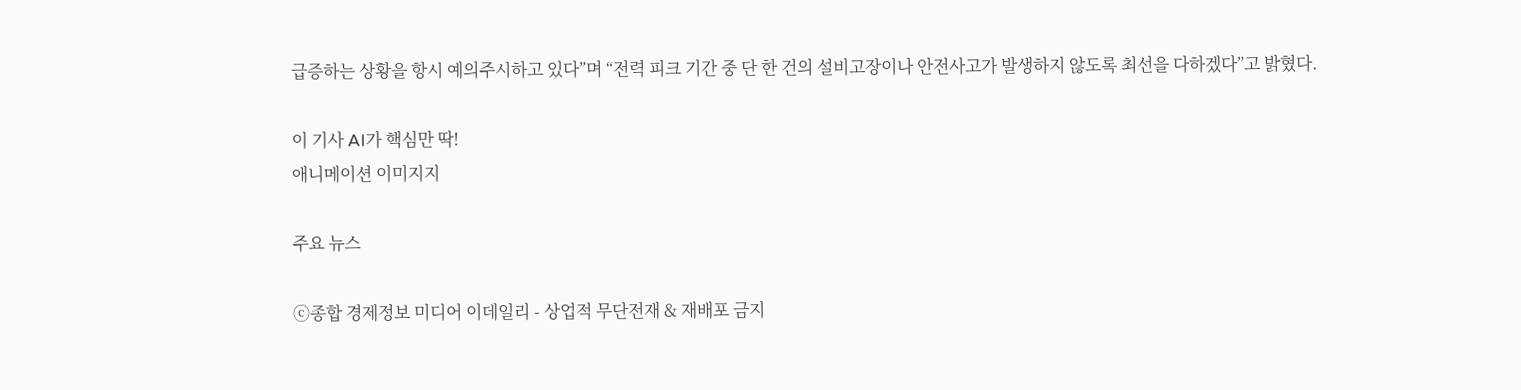급증하는 상황을 항시 예의주시하고 있다”며 “전력 피크 기간 중 단 한 건의 설비고장이나 안전사고가 발생하지 않도록 최선을 다하겠다”고 밝혔다.

이 기사 AI가 핵심만 딱!
애니메이션 이미지지

주요 뉴스

ⓒ종합 경제정보 미디어 이데일리 - 상업적 무단전재 & 재배포 금지